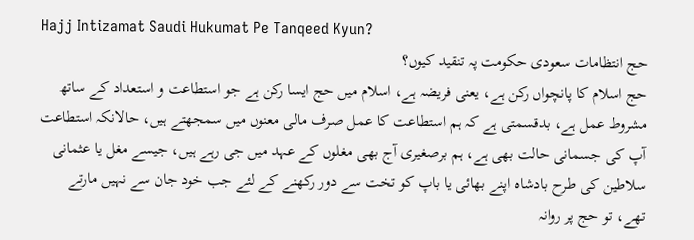Hajj Intizamat Saudi Hukumat Pe Tanqeed Kyun?
حج انتظامات سعودی حکومت پہ تنقید کیوں؟
حج اسلام کا پانچواں رکن ہے، یعنی فریضہ ہے، اسلام میں حج ایسا رکن ہے جو استطاعت و استعداد کے ساتھ مشروط عمل ہے، بدقسمتی ہے کہ ہم استطاعت کا عمل صرف مالی معنوں میں سمجھتے ہیں، حالانکہ استطاعت آپ کی جسمانی حالت بھی ہے، ہم برصغیری آج بھی مغلوں کے عہد میں جی رہے ہیں، جیسے مغل یا عثمانی سلاطین کی طرح بادشاہ اپنے بھائی یا باپ کو تخت سے دور رکھنے کے لئے جب خود جان سے نہیں مارتے تھے، تو حج پر روانہ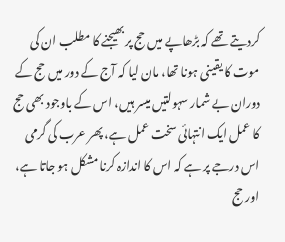کردیتے تھے کہ بڑھاپے میں حج پر بھیجنے کا مطلب ان کی موت کا یقینی ہونا تھا، مان لیا کہ آج کے دور میں حج کے دوران بے شمار سہولتیں میسر ہیں، اس کے باوجود بھی حج کا عمل ایک انتہائی سخت عمل ہے، پھر عرب کی گرمی اس درجے پر ہے کہ اس کا اندازہ کرنا مشکل ہو جاتا ہے، اور حج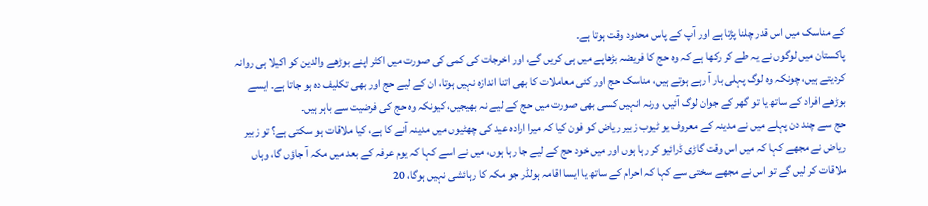کے مناسک میں اس قدر چلنا پڑتا ہے اور آپ کے پاس محدود وقت ہوتا ہے۔
پاکستان میں لوگوں نے یہ طے کر رکھا ہے کہ وہ حج کا فریضہ بڑھاپے میں ہی کریں گے، اور اخرجات کی کمی کی صورت میں اکثر اپنے بوڑھے والدین کو اکیلا ہی روانہ کردیتے ہیں، چونکہ وہ لوگ پہلی بار آ رہے ہوتے ہیں، مناسک حج اور کئی معاملات کا بھی اتنا اندازہ نہیں ہوتا، ان کے لیے حج اور بھی تکلیف دہ ہو جاتا ہے۔ ایسے بوڑھے افراد کے ساتھ یا تو گھر کے جوان لوگ آئیں، ورنہ انہیں کسی بھی صورت میں حج کے لیے نہ بھیجیں، کیونکہ وہ حج کی فرضیت سے باہر ہیں۔
حج سے چند دن پہلے میں نے مدینہ کے معروف یو ٹیوب زبیر ریاض کو فون کیا کہ میرا ارادہ عید کی چھٹیوں میں مدینہ آنے کا ہے، کیا ملاقات ہو سکتی ہے؟ تو زبیر ریاض نے مجھے کہا کہ میں اس وقت گاڑی ڈرائیو کر رہا ہوں اور میں خود حج کے لیے جا رہا ہوں، میں نے اسے کہا کہ یوم عرفہ کے بعد میں مکہ آ جاؤں گا، وہاں ملاقات کر لیں گے تو اس نے مجھے سختی سے کہا کہ احرام کے ساتھ یا ایسا اقامہ ہولڈر جو مکہ کا رہائشی نہیں ہوگا، 20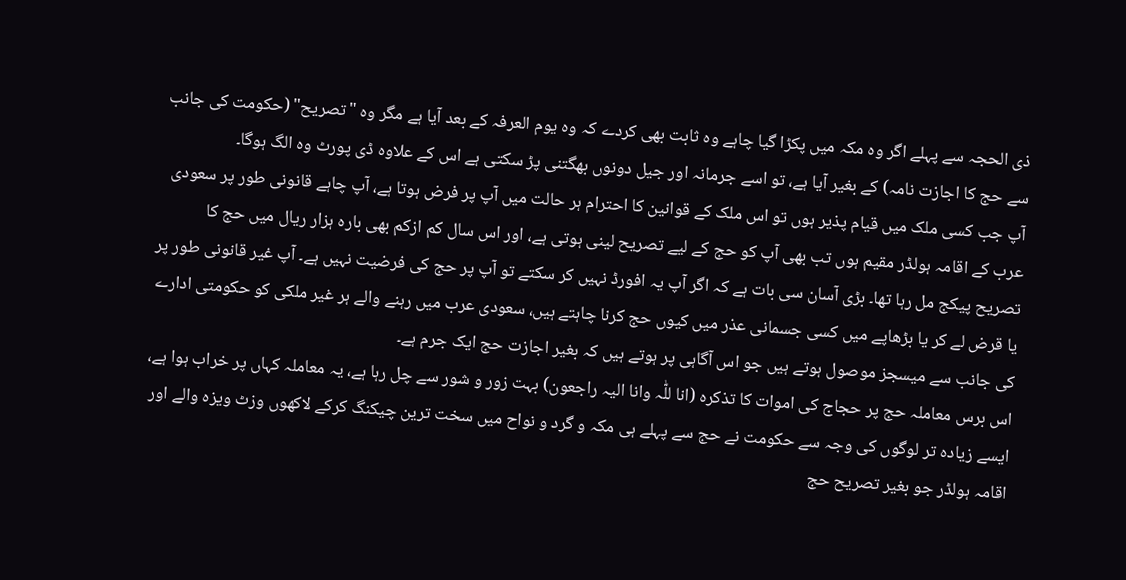ذی الحجہ سے پہلے اگر وہ مکہ میں پکڑا گیا چاہے وہ ثابت بھی کردے کہ وہ یوم العرفہ کے بعد آیا ہے مگر وہ "تصریح" (حکومت کی جانب سے حج کا اجازت نامہ) کے بغیر آیا ہے، تو اسے جرمانہ اور جیل دونوں بھگتنی پڑ سکتی ہے اس کے علاوہ ڈی پورٹ وہ الگ ہوگا۔
آپ جب کسی ملک میں قیام پذیر ہوں تو اس ملک کے قوانین کا احترام ہر حالت میں آپ پر فرض ہوتا ہے، آپ چاہے قانونی طور پر سعودی عرب کے اقامہ ہولڈر مقیم ہوں تب بھی آپ کو حج کے لیے تصریح لینی ہوتی ہے، اور اس سال کم ازکم بھی بارہ ہزار ریال میں حج کا تصریح پیکج مل رہا تھا۔ بڑی آسان سی بات ہے کہ اگر آپ یہ افورڈ نہیں کر سکتے تو آپ پر حج کی فرضیت نہیں ہے۔ آپ غیر قانونی طور پر یا قرض لے کر یا بڑھاپے میں کسی جسمانی عذر میں کیوں حج کرنا چاہتے ہیں، سعودی عرب میں رہنے والے ہر غیر ملکی کو حکومتی ادارے کی جانب سے میسجز موصول ہوتے ہیں جو اس آگاہی پر ہوتے ہیں کہ بغیر اجازت حج ایک جرم ہے۔
اس برس معاملہ حج پر حجاج کی اموات کا تذکرہ (انا للّٰہ وانا الیہ راجعون) بہت زور و شور سے چل رہا ہے، یہ معاملہ کہاں پر خراب ہوا ہے، ایسے زیادہ تر لوگوں کی وجہ سے حکومت نے حج سے پہلے ہی مکہ و گرد و نواح میں سخت ترین چیکنگ کرکے لاکھوں وزٹ ویزہ والے اور اقامہ ہولڈر جو بغیر تصریح حج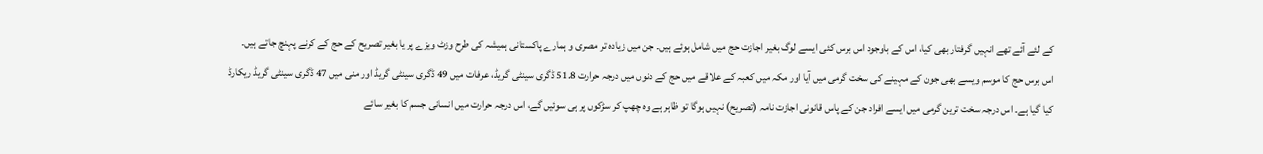کے لئے آئے تھے انہیں گرفتار بھی کیا، اس کے باوجود اس برس کئی ایسے لوگ بغیر اجازت حج میں شامل ہوئے ہیں۔ جن میں زیادہ تر مصری و ہمارے پاکستانی ہمیشہ کی طرح وزٹ ویزے پر یا بغیر تصریح کے حج کے کرنے پہنچ جاتے ہیں۔
اس برس حج کا موسم ویسے بھی جون کے مہینے کی سخت گرمی میں آیا اور مکہ میں کعبہ کے علاقے میں حج کے دنوں میں درجہ حرارت 51.8 ڈگری سینٹی گریڈ، عرفات میں 49 ڈگری سینٹی گریڈ اور منی میں 47 ڈگری سینٹی گریڈ ریکارڈ کیا گیا ہے۔ اس درجہ سخت ترین گرمی میں ایسے افراد جن کے پاس قانونی اجازت نامہ (تصریح) نہیں ہوگا تو ظاہر ہے وہ چھپ کر سڑکوں پر ہی سوئیں گے، اس درجہ حرارت میں انسانی جسم کا بغیر سائے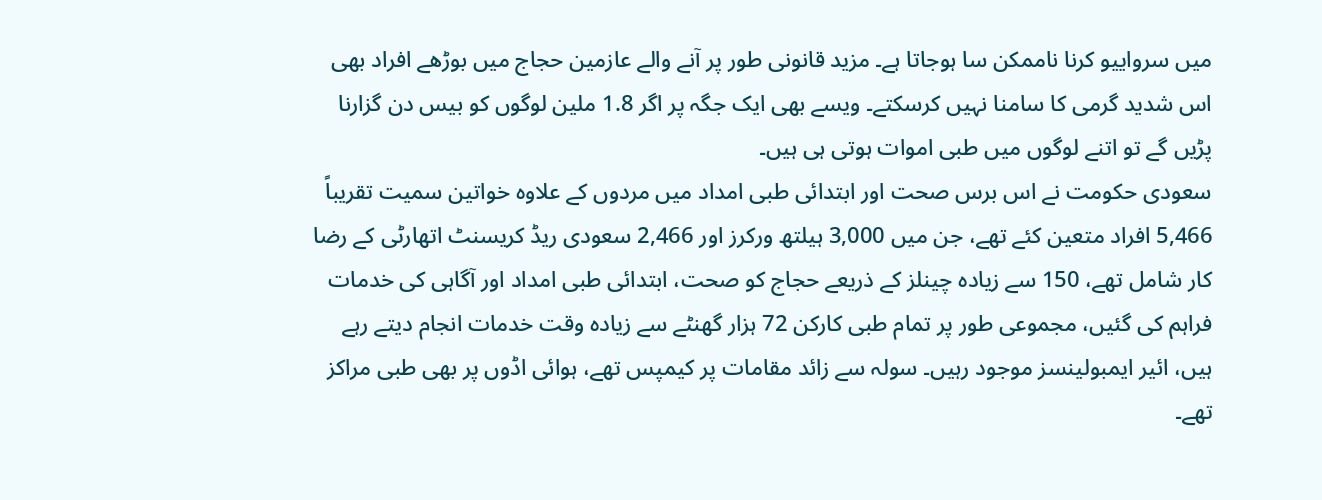میں سرواییو کرنا ناممکن سا ہوجاتا ہے۔ مزید قانونی طور پر آنے والے عازمین حجاج میں بوڑھے افراد بھی اس شدید گرمی کا سامنا نہیں کرسکتے۔ ویسے بھی ایک جگہ پر اگر 1.8 ملین لوگوں کو بیس دن گزارنا پڑیں گے تو اتنے لوگوں میں طبی اموات ہوتی ہی ہیں۔
سعودی حکومت نے اس برس صحت اور ابتدائی طبی امداد میں مردوں کے علاوہ خواتین سمیت تقریباً 5,466 افراد متعین کئے تھے، جن میں 3,000 ہیلتھ ورکرز اور 2,466 سعودی ریڈ کریسنٹ اتھارٹی کے رضا کار شامل تھے، 150 سے زیادہ چینلز کے ذریعے حجاج کو صحت، ابتدائی طبی امداد اور آگاہی کی خدمات فراہم کی گئیں، مجموعی طور پر تمام طبی کارکن 72 ہزار گھنٹے سے زیادہ وقت خدمات انجام دیتے رہے ہیں، ائیر ایمبولینسز موجود رہیں۔ سولہ سے زائد مقامات پر کیمپس تھے، ہوائی اڈوں پر بھی طبی مراکز تھے۔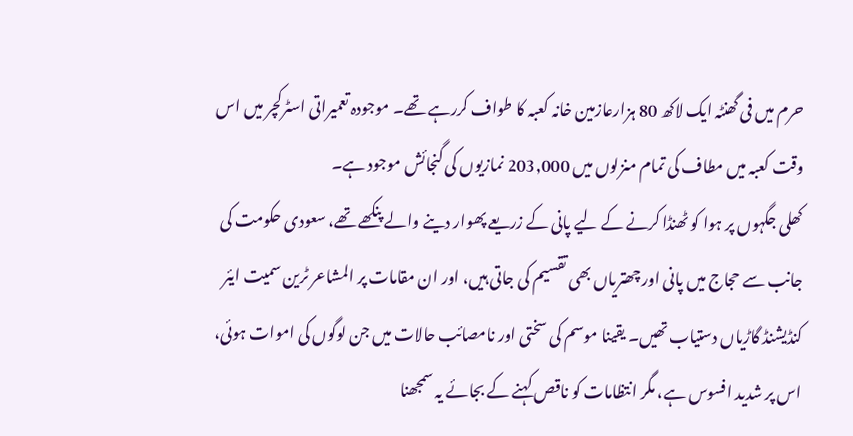حرم میں فی گھنٹہ ایک لاکھ 80 ہزارعازمین خانہ کعبہ کا طواف کررہے تھے۔ موجودہ تعمیراتی اسٹرکچر میں اس وقت کعبہ میں مطاف کی تمام منزلوں میں 203,000 نمازیوں کی گنجائش موجود ہے۔
کھلی جگہوں پر ہوا کو ٹھنڈا کرنے کے لیے پانی کے زریعے پھوار دینے والے پنکھے تھے، سعودی حکومت کی جانب سے حجاج میں پانی اور چھتریاں بھی تقسیم کی جاتی ہیں، اور ان مقامات پر المشاعر ٹرین سمیت ایئر کنڈیشنڈ گاڑیاں دستیاب تھیں۔ یقینا موسم کی سختی اور نامصائب حالات میں جن لوگوں کی اموات ہوئی، اس پر شدید افسوس ہے، مگر انتظامات کو ناقص کہنے کے بجائے یہ سمجھنا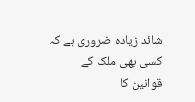شائد زیادہ ضروری ہے کہ کسی بھی ملک کے قوانین کا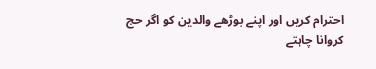احترام کریں اور اپنے بوڑھے والدین کو اگر حج کروانا چاہتے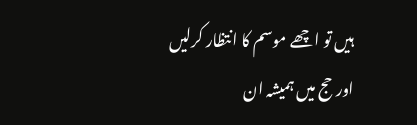ہیں تو اچھے موسم کا انتظار کرلیں اور حج میں ہمیشہ ان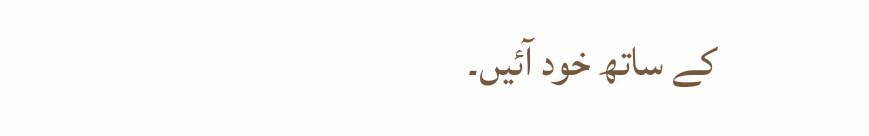کے ساتھ خود آئیں۔